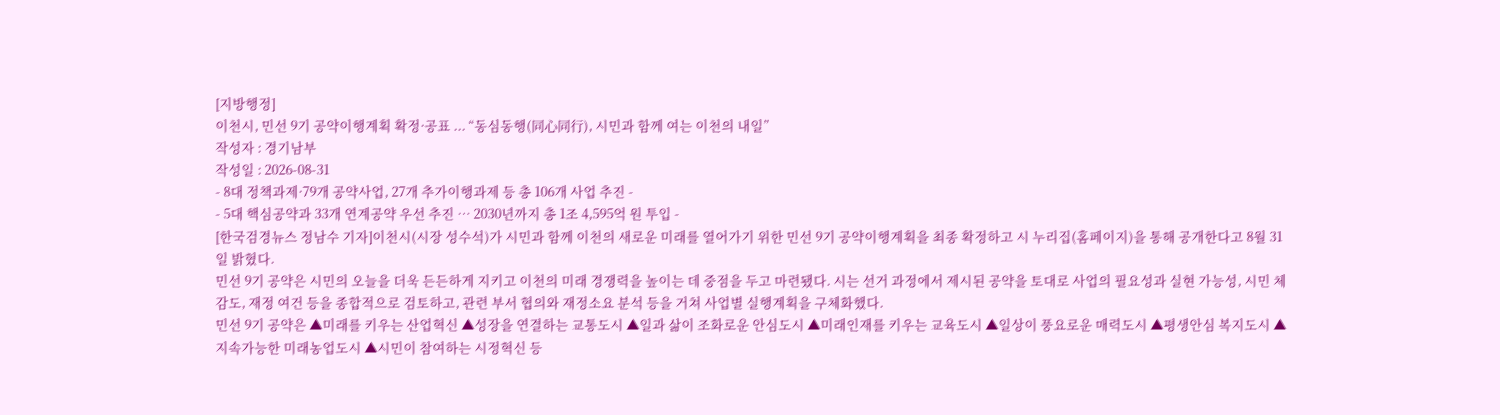[지방행정]
이천시, 민선 9기 공약이행계획 확정·공표 ... “동심동행(同心同行), 시민과 함께 여는 이천의 내일”
작성자 : 경기남부
작성일 : 2026-08-31
- 8대 정책과제·79개 공약사업, 27개 추가이행과제 등 총 106개 사업 추진 -
- 5대 핵심공약과 33개 연계공약 우선 추진 … 2030년까지 총 1조 4,595억 원 투입 -
[한국검경뉴스 정남수 기자]이천시(시장 성수석)가 시민과 함께 이천의 새로운 미래를 열어가기 위한 민선 9기 공약이행계획을 최종 확정하고 시 누리집(홈페이지)을 통해 공개한다고 8월 31일 밝혔다.
민선 9기 공약은 시민의 오늘을 더욱 든든하게 지키고 이천의 미래 경쟁력을 높이는 데 중점을 두고 마련됐다. 시는 선거 과정에서 제시된 공약을 토대로 사업의 필요성과 실현 가능성, 시민 체감도, 재정 여건 등을 종합적으로 검토하고, 관련 부서 협의와 재정소요 분석 등을 거쳐 사업별 실행계획을 구체화했다.
민선 9기 공약은 ▲미래를 키우는 산업혁신 ▲성장을 연결하는 교통도시 ▲일과 삶이 조화로운 안심도시 ▲미래인재를 키우는 교육도시 ▲일상이 풍요로운 매력도시 ▲평생안심 복지도시 ▲지속가능한 미래농업도시 ▲시민이 참여하는 시정혁신 등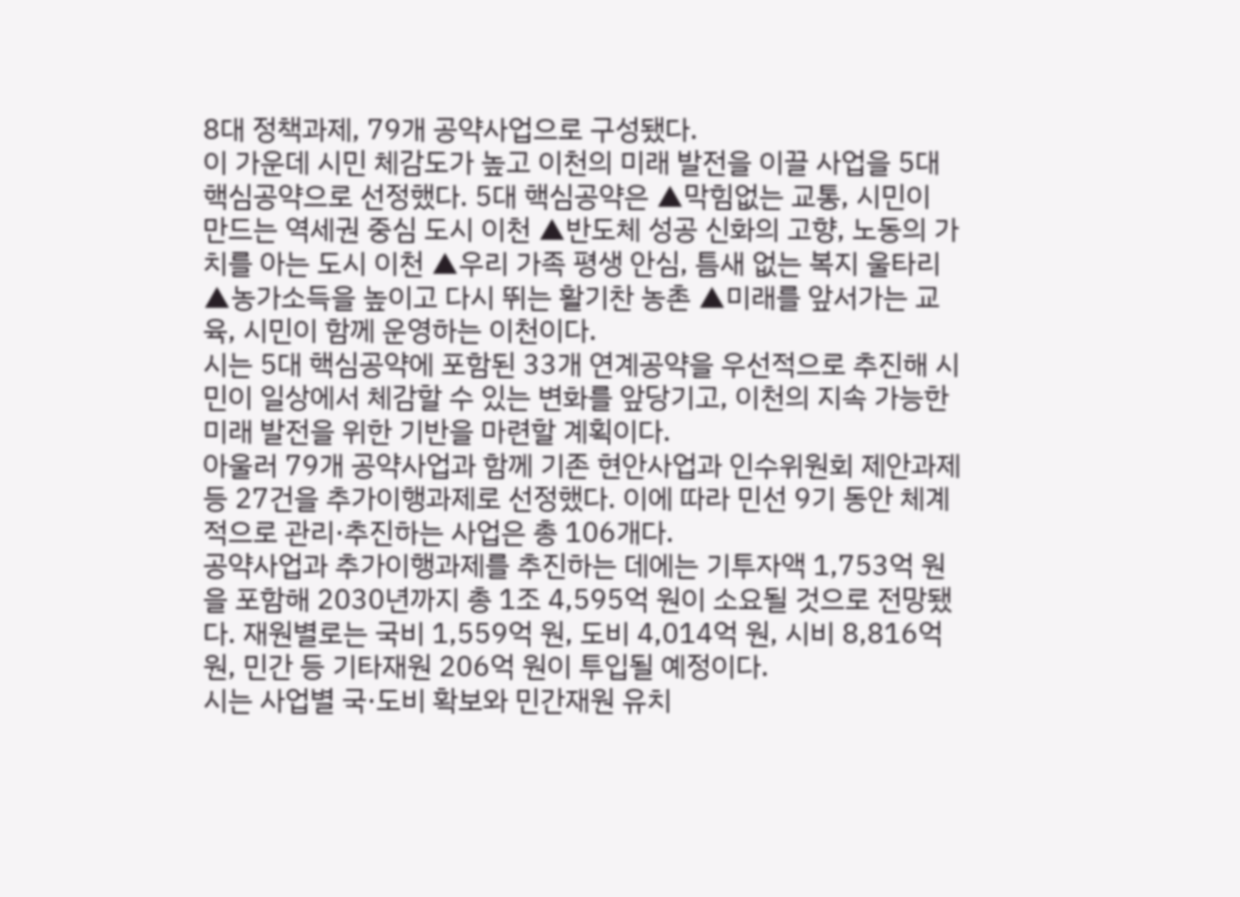8대 정책과제, 79개 공약사업으로 구성됐다.
이 가운데 시민 체감도가 높고 이천의 미래 발전을 이끌 사업을 5대 핵심공약으로 선정했다. 5대 핵심공약은 ▲막힘없는 교통, 시민이 만드는 역세권 중심 도시 이천 ▲반도체 성공 신화의 고향, 노동의 가치를 아는 도시 이천 ▲우리 가족 평생 안심, 틈새 없는 복지 울타리 ▲농가소득을 높이고 다시 뛰는 활기찬 농촌 ▲미래를 앞서가는 교육, 시민이 함께 운영하는 이천이다.
시는 5대 핵심공약에 포함된 33개 연계공약을 우선적으로 추진해 시민이 일상에서 체감할 수 있는 변화를 앞당기고, 이천의 지속 가능한 미래 발전을 위한 기반을 마련할 계획이다.
아울러 79개 공약사업과 함께 기존 현안사업과 인수위원회 제안과제 등 27건을 추가이행과제로 선정했다. 이에 따라 민선 9기 동안 체계적으로 관리·추진하는 사업은 총 106개다.
공약사업과 추가이행과제를 추진하는 데에는 기투자액 1,753억 원을 포함해 2030년까지 총 1조 4,595억 원이 소요될 것으로 전망됐다. 재원별로는 국비 1,559억 원, 도비 4,014억 원, 시비 8,816억 원, 민간 등 기타재원 206억 원이 투입될 예정이다.
시는 사업별 국·도비 확보와 민간재원 유치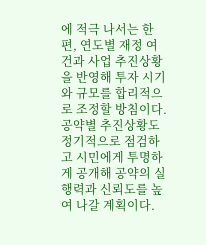에 적극 나서는 한편, 연도별 재정 여건과 사업 추진상황을 반영해 투자 시기와 규모를 합리적으로 조정할 방침이다. 공약별 추진상황도 정기적으로 점검하고 시민에게 투명하게 공개해 공약의 실행력과 신뢰도를 높여 나갈 계획이다.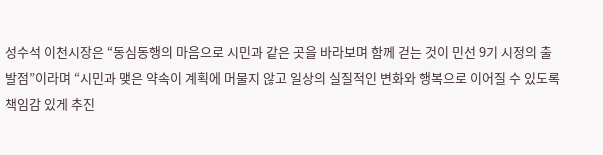성수석 이천시장은 “동심동행의 마음으로 시민과 같은 곳을 바라보며 함께 걷는 것이 민선 9기 시정의 출발점”이라며 “시민과 맺은 약속이 계획에 머물지 않고 일상의 실질적인 변화와 행복으로 이어질 수 있도록 책임감 있게 추진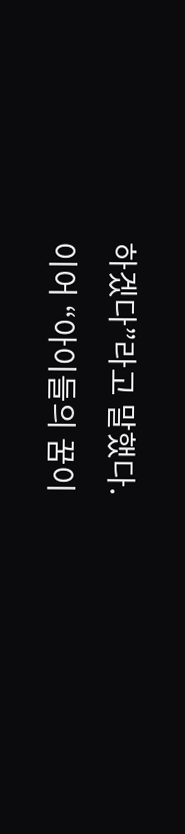하겠다”라고 말했다.
이어 “아이들의 꿈이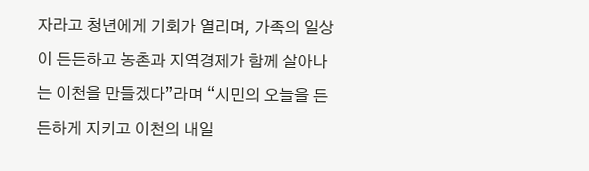자라고 청년에게 기회가 열리며, 가족의 일상이 든든하고 농촌과 지역경제가 함께 살아나는 이천을 만들겠다”라며 “시민의 오늘을 든든하게 지키고 이천의 내일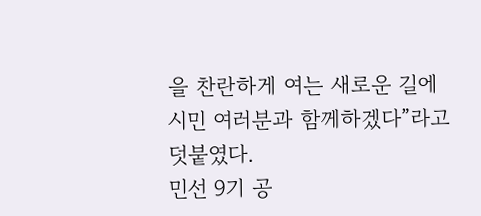을 찬란하게 여는 새로운 길에 시민 여러분과 함께하겠다”라고 덧붙였다.
민선 9기 공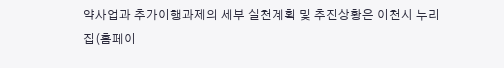약사업과 추가이행과제의 세부 실천계획 및 추진상황은 이천시 누리집(홈페이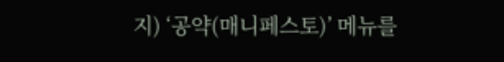지) ‘공약(매니페스토)’ 메뉴를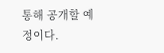통해 공개할 예정이다.